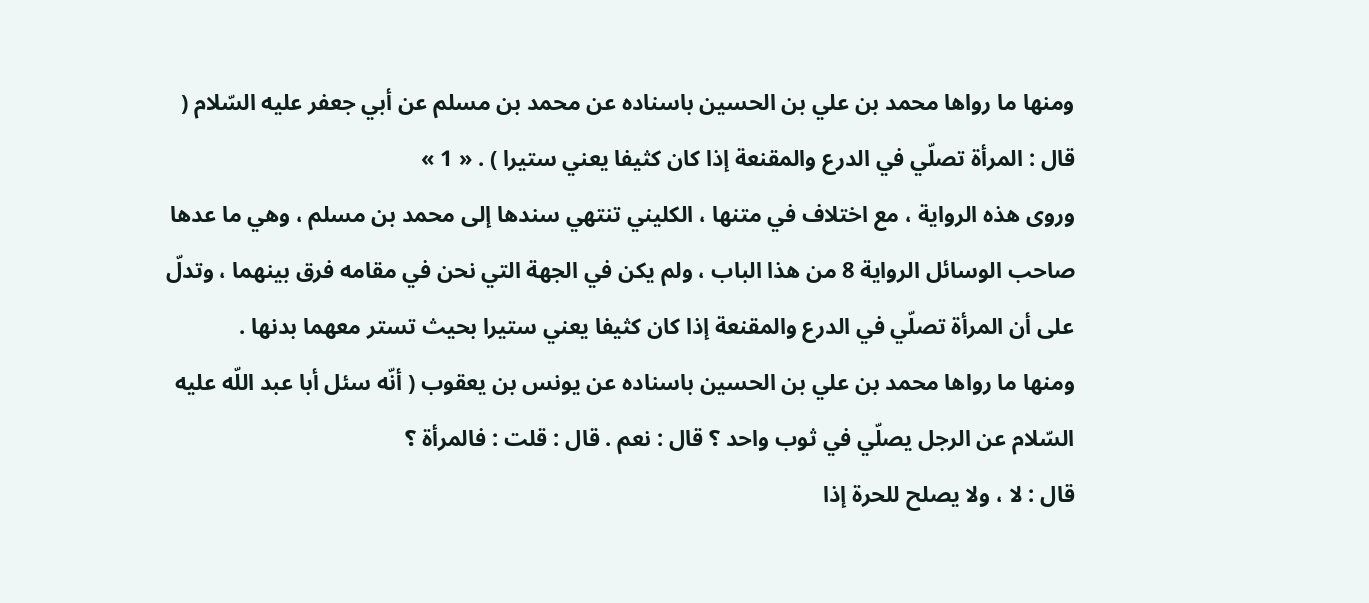ومنها ما رواها محمد بن علي بن الحسين باسناده عن محمد بن مسلم عن أبي جعفر عليه السّلام ( قال : المرأة تصلّي في الدرع والمقنعة إذا كان كثيفا يعني ستيرا ) . « 1 »
وروى هذه الرواية ، مع اختلاف في متنها ، الكليني تنتهي سندها إلى محمد بن مسلم ، وهي ما عدها صاحب الوسائل الرواية 8 من هذا الباب ، ولم يكن في الجهة التي نحن في مقامه فرق بينهما ، وتدلّ على أن المرأة تصلّي في الدرع والمقنعة إذا كان كثيفا يعني ستيرا بحيث تستر معهما بدنها .
ومنها ما رواها محمد بن علي بن الحسين باسناده عن يونس بن يعقوب ( أنّه سئل أبا عبد اللّه عليه السّلام عن الرجل يصلّي في ثوب واحد ؟ قال : نعم . قال : قلت : فالمرأة ؟
قال : لا ، ولا يصلح للحرة إذا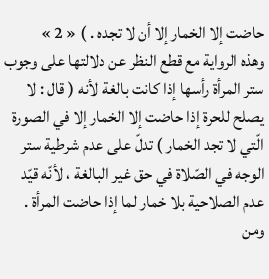حاضت إلا الخمار إلا أن لا تجده . ) « 2 »
وهذه الرواية مع قطع النظر عن دلالتها على وجوب ستر المرأة رأسها إذا كانت بالغة لأنه ( قال : لا يصلح للحرة إذا حاضت إلا الخمار إلا في الصورة الّتي لا تجد الخمار ) تدلّ على عدم شرطية ستر الوجه في الصّلاة في حق غير البالغة ، لأنّه قيّد عدم الصلاحية بلا خمار لما إذا حاضت المرأة .
ومن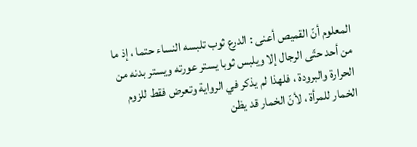المعلوم أنّ القميص أعنى : الدرع ثوب تلبسه النساء حتما ، إذ ما من أحد حتّى الرجال إلا ويلبس ثوبا يستر عورته ويستر بدنه من الحرارة والبرودة ، فلهذا لم يذكر في الرواية وتعرض فقط للزوم الخمار للمرأة ، لأنّ الخمار قد يظن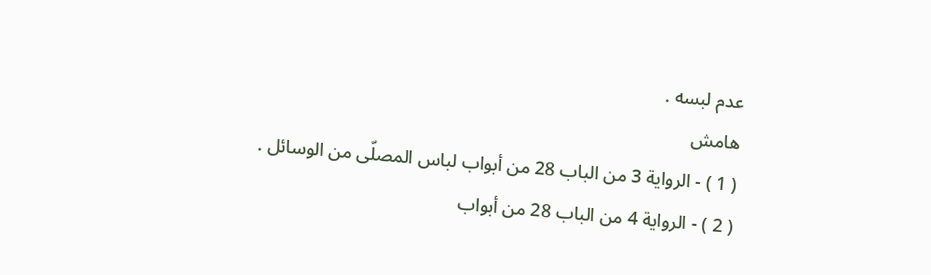عدم لبسه .
هامش
( 1 ) - الرواية 3 من الباب 28 من أبواب لباس المصلّى من الوسائل .
( 2 ) - الرواية 4 من الباب 28 من أبواب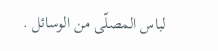لباس المصلّى من الوسائل .